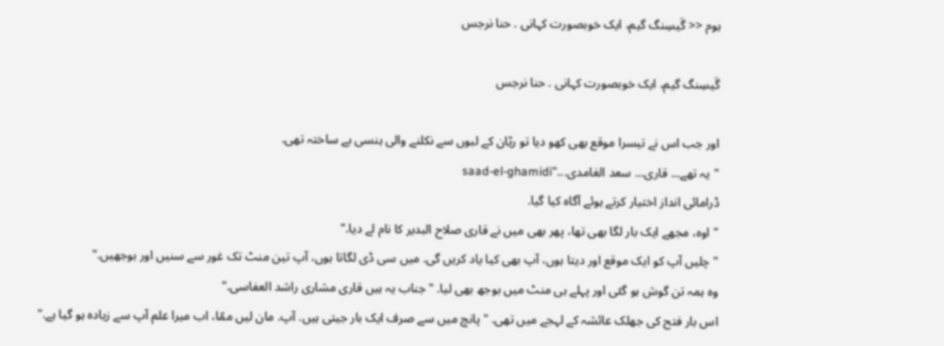ہوم << گَیسِنگ گیم، ایک خوبصورت کہانی . حنا نرجس

گَیسِنگ گیم، ایک خوبصورت کہانی . حنا نرجس

اور جب اس نے تیسرا موقع بھی کھو دیا تو ریّان کے لبوں سے نکلنے والی ہنسی بے ساختہ تھی.
"یہ تھے... قاری... سعد الغامدی..."saad-el-ghamidi
ڈرامائی انداز اختیار کرتے ہوئے آگاہ کیا گیا.
"اوہ، مجھے ایک بار لگا بھی تھا، پھر بھی میں نے قاری صلاح البدیر کا نام لے دیا."
"چلیں آپ کو ایک موقع اور دیتا ہوں، آپ بھی کیا یاد کریں گی. میں سی ڈی لگاتا ہوں، آپ تین منٹ تک غور سے سنیں اور بوجھیں."
وہ ہمہ تن گوش ہو گئی اور پہلے ہی منٹ میں بوجھ بھی لیا. "جناب یہ ہیں قاری مشاری راشد العفاسی."
اس بار فتح کی جھلک عائشہ کے لہجے میں تھی. "پانچ میں سے صرف ایک بار جیتی ہیں. آپ. مان لیں ممّا، اب میرا علم آپ سے زیادہ ہو گیا ہے."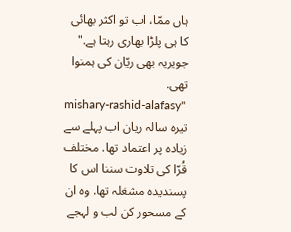ہاں ممّا، اب تو اکثر بھائی کا ہی پلڑا بھاری رہتا ہے." جویریہ بھی ریّان کی ہمنوا تھی.
mishary-rashid-alafasy"
تیرہ سالہ ریان اب پہلے سے زیادہ پر اعتماد تھا. مختلف قُرّا کی تلاوت سننا اس کا پسندیدہ مشغلہ تھا. وہ ان کے مسحور کن لب و لہجے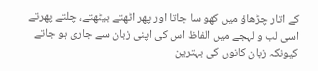کے اتار چڑھاؤ میں کھو سا جاتا اور پھر اٹھتے بیٹھتے، چلتے پھرتے اسی لب و لہجے میں الفاظ اس کی اپنی زبان سے جاری ہو جاتے کیونکہ زبان کانوں کی بہترین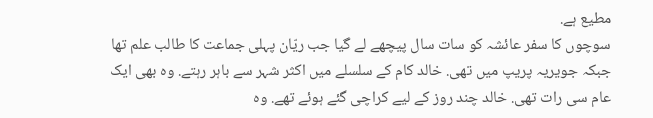مطیع ہے.
سوچوں کا سفر عائشہ کو سات سال پیچھے لے گیا جب ریّان پہلی جماعت کا طالب علم تھا جبکہ جویریہ پریپ میں تھی. خالد کام کے سلسلے میں اکثر شہر سے باہر رہتے. وہ بھی ایک عام سی رات تھی. خالد چند روز کے لیے کراچی گئے ہوئے تھے. وہ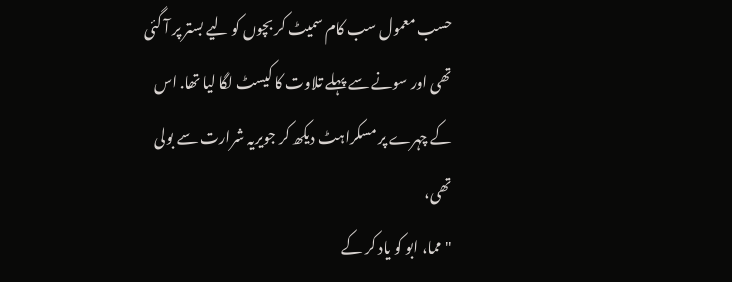حسب معمول سب کام سمیٹ کر بچوں کو لیے بستر پر آ گئی تھی اور سونے سے پہلے تلاوت کا کیسٹ لگا لیا تھا. اس کے چہرے پر مسکراہٹ دیکھ کر جویریہ شرارت سے بولی تھی،
"مما، ابو کو یاد کر کے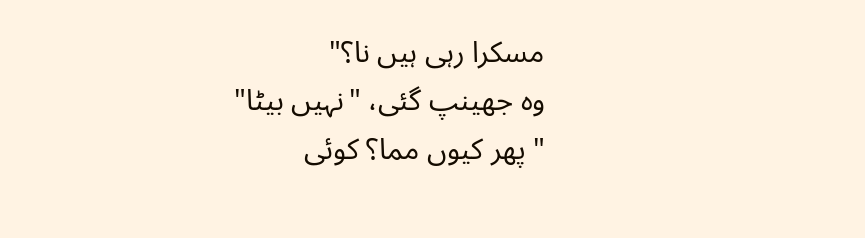مسکرا رہی ہیں نا؟"
وہ جھینپ گئی، "نہیں بیٹا"
" پھر کیوں مما؟ کوئی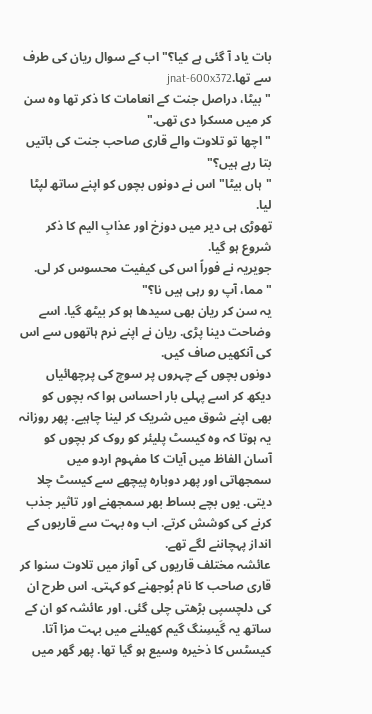بات یاد آ گئی ہے کیا؟" اب کے سوال ریان کی طرف سے تھا.jnat-600x372
"بیٹا، دراصل جنت کے انعامات کا ذکر تھا وہ سن کر میں مسکرا دی تھی."
"اچھا تو تلاوت والے قاری صاحب جنت کی باتیں بتا رہے ہیں؟"
"ہاں بیٹا" اس نے دونوں بچوں کو اپنے ساتھ لپٹا لیا.
تھوڑی ہی دیر میں دوزخ اور عذابِ الیم کا ذکر شروع ہو گیا.
جویریہ نے فوراً اس کی کیفیت محسوس کر لی.
"مما، آپ رو رہی ہیں نا؟"
یہ سن کر ریان بھی سیدھا ہو کر بیٹھ گیا. اسے وضاحت دینا پڑی. ریان نے اپنے نرم ہاتھوں سے اس کی آنکھیں صاف کیں.
دونوں بچوں کے چہروں پر سوچ کی پرچھائیاں دیکھ کر اسے پہلی بار احساس ہوا کہ بچوں کو بھی اپنے شوق میں شریک کر لینا چاہیے. پھر روزانہ یہ ہوتا کہ وہ کیسٹ پلیئر کو روک کر بچوں کو آسان الفاظ میں آیات کا مفہوم اردو میں سمجھاتی اور پھر دوبارہ پیچھے سے کیسٹ چلا دیتی. یوں بچے بساط بھر سمجھنے اور تاثیر جذب کرنے کی کوشش کرتے. اب وہ بہت سے قاریوں کے انداز پہچاننے لگے تھے.
عائشہ مختلف قاریوں کی آواز میں تلاوت سنوا کر قاری صاحب کا نام بُوجھنے کو کہتی. اس طرح ان کی دلچسپی بڑھتی چلی گئی. اور عائشہ کو ان کے ساتھ یہ گَیسِنگ گیم کھیلنے میں بہت مزا آتا. کیسٹس کا ذخیرہ وسیع ہو گیا تھا. پھر گھر میں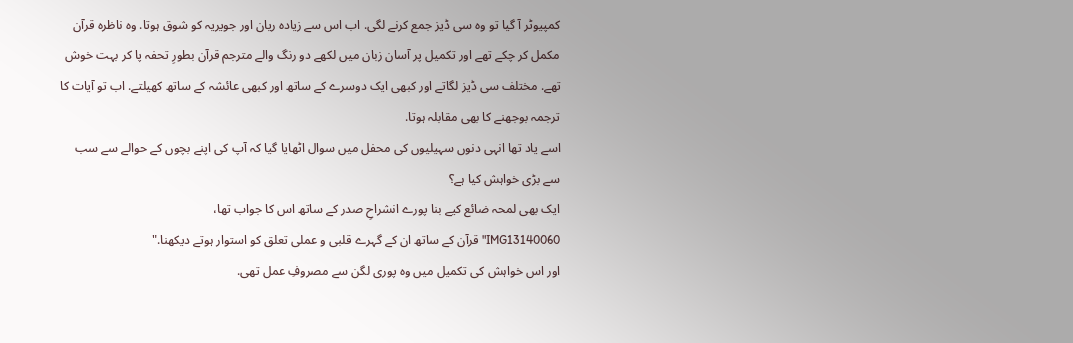کمپیوٹر آ گیا تو وہ سی ڈیز جمع کرنے لگی. اب اس سے زیادہ ریان اور جویریہ کو شوق ہوتا. وہ ناظرہ قرآن مکمل کر چکے تھے اور تکمیل پر آسان زبان میں لکھے دو رنگ والے مترجم قرآن بطورِ تحفہ پا کر بہت خوش تھے. مختلف سی ڈیز لگاتے اور کبھی ایک دوسرے کے ساتھ اور کبھی عائشہ کے ساتھ کھیلتے. اب تو آیات کا ترجمہ بوجھنے کا بھی مقابلہ ہوتا.
اسے یاد تھا انہی دنوں سہیلیوں کی محفل میں سوال اٹھایا گیا کہ آپ کی اپنے بچوں کے حوالے سے سب سے بڑی خواہش کیا ہے؟
ایک بھی لمحہ ضائع کیے بنا پورے انشراحِ صدر کے ساتھ اس کا جواب تھا،
IMG13140060"قرآن کے ساتھ ان کے گہرے قلبی و عملی تعلق کو استوار ہوتے دیکھنا."
اور اس خواہش کی تکمیل میں وہ پوری لگن سے مصروفِ عمل تھی.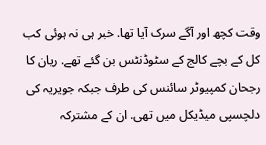وقت کچھ اور آگے سرک آیا تھا. خبر ہی نہ ہوئی کب کل کے بچے کالج کے سٹوڈنٹس بن گئے تھے. ریان کا رجحان کمپیوٹر سائنس کی طرف جبکہ جویریہ کی دلچسپی میڈیکل میں تھی. ان کے مشترکہ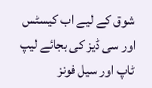شوق کے لیے اب کیسٹس اور سی ڈیز کی بجائے لیپ ٹاپ اور سیل فونز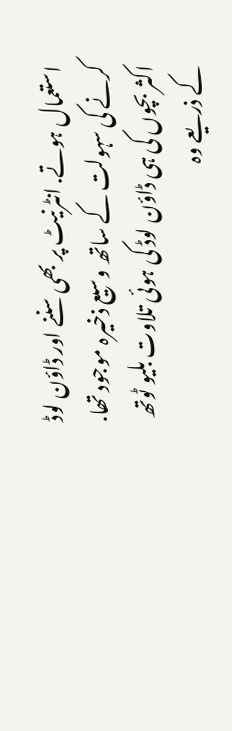استعمال ہوتے. انٹرنیٹ پر بھی سننے اور ڈاؤن لوڈ کرنے کی سہولت کے ساتھ وسیع ذخیرہ موجود تھا. اکثر بچوں کی ہی ڈاؤن لوڈ کی ہوئی تلاوت بلیو ٹوتھ کے ذریعے وہ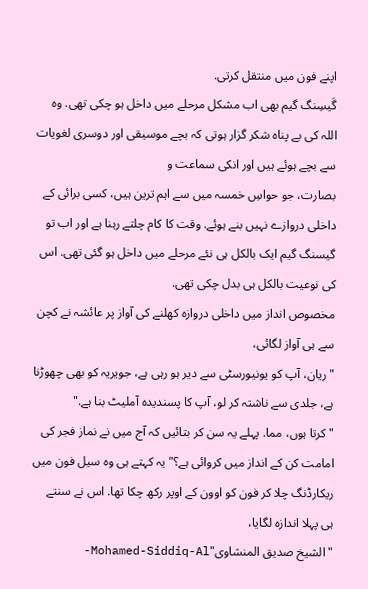اپنے فون میں منتقل کرتی.
گَیسِنگ گیم بھی اب مشکل مرحلے میں داخل ہو چکی تھی. وہ اللہ کی بے پناہ شکر گزار ہوتی کہ بچے موسیقی اور دوسری لغویات سے بچے ہوئے ہیں اور انکی سماعت و
بصارت، جو حواسِ خمسہ میں سے اہم ترین ہیں، کسی برائی کے داخلی دروازے نہیں بنے ہوئے. وقت کا کام چلتے رہنا ہے اور اب تو گیسنگ گیم ایک بالکل ہی نئے مرحلے میں داخل ہو گئی تھی. اس کی نوعیت بالکل ہی بدل چکی تھی.
مخصوص انداز میں داخلی دروازہ کھلنے کی آواز پر عائشہ نے کچن سے ہی آواز لگائی،
"ریان، آپ کو یونیورسٹی سے دیر ہو رہی ہے، جویریہ کو بھی چھوڑنا ہے، جلدی سے ناشتہ کر لو، آپ کا پسندیدہ آملیٹ بنا ہے."
"کرتا ہوں، مما. پہلے یہ سن کر بتائیں کہ آج میں نے نماز فجر کی امامت کن کے انداز میں کروائی ہے؟" یہ کہتے ہی وہ سیل فون میں ریکارڈنگ چلا کر فون کو اوون کے اوپر رکھ چکا تھا. اس نے سنتے ہی پہلا اندازہ لگایا،
"الشیخ صدیق المنشاوی"Mohamed-Siddiq-Al-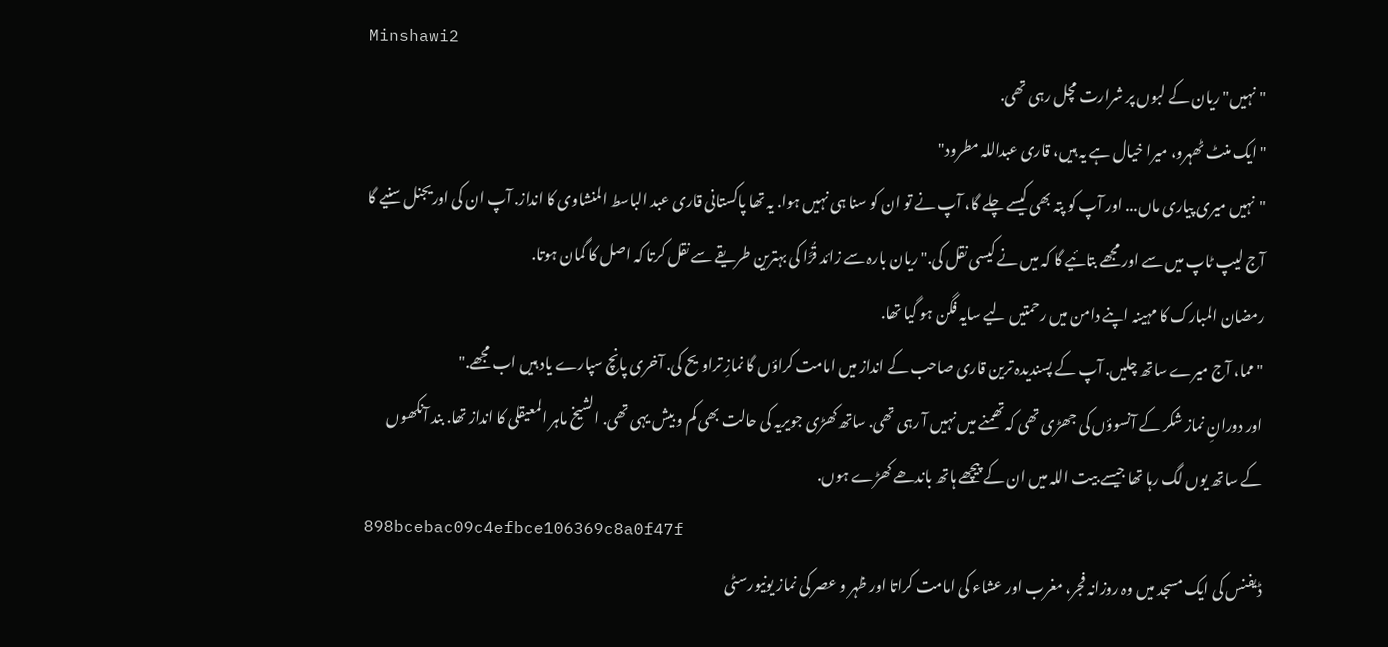Minshawi2
"نہیں" ریان کے لبوں پر شرارت مچل رہی تھی.
"ایک منٹ ٹھہرو، میرا خیال ہے یہ ہیں، قاری عبداللہ مطرود"
"نہیں میری پیاری ماں... اور آپ کو پتہ بھی کیسے چلے گا، آپ نے تو ان کو سنا ہی نہیں ہوا. یہ تھا پاکستانی قاری عبد الباسط المنشاوی کا انداز. آپ ان کی اوریجنل سنیے گا آج لیپ ٹاپ میں سے اور مجھے بتائیے گا کہ میں نے کیسی نقل کی." ریان بارہ سے زائد قُرَّا کی بہترین طریقے سے نقل کرتا کہ اصل کا گمان ہوتا.
رمضان المبارک کا مہینہ اپنے دامن میں رحمتیں لیے سایہ فگن ہو گیا تھا.
"مما، آج میرے ساتھ چلیں. آپ کے پسندیدہ ترین قاری صاحب کے انداز میں امامت کراؤں گا نمازِ تراویح کی. آخری پانچ سپارے یاد ہیں اب مجھے."
اور دورانِ نماز شکر کے آنسوؤں کی جھڑی تھی کہ تھمنے میں نہیں آ رہی تھی. ساتھ کھڑی جویریہ کی حالت بھی کم و بیش یہی تھی. الشیخ ماہر المعیقلی کا انداز تھا. بند آنکھوں کے ساتھ یوں لگ رہا تھا جیسے بیت اللہ میں ان کے پیچھے ہاتھ باندھے کھڑے ہوں.
898bcebac09c4efbce106369c8a0f47f
ڈیفنس کی ایک مسجد میں وہ روزانہ فجر، مغرب اور عشاء کی امامت کراتا اور ظہر و عصر کی نماز یونیورسٹی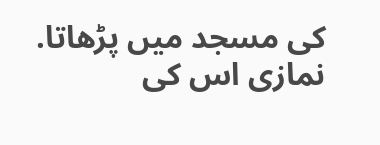کی مسجد میں پڑھاتا. نمازی اس کی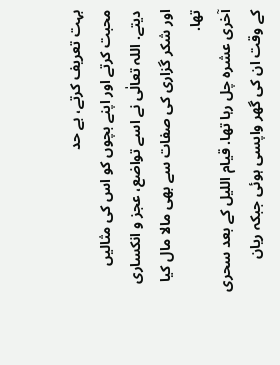بہت تعریف کرتے، بے حد
محبت کرتے اور اپنے بچوں کو اس کی مثالیں دیتے. اللہ تعالٰی نے اسے تواضع، عجز و انکساری اور شکر گزاری کی صفات سے بھی مالا مال کیا تھا.
آخری عشرہ چل رہا تھا. قیام اللیل کے بعد سحری کے وقت ان کی گھر واپسی ہوئی جبکہ ریان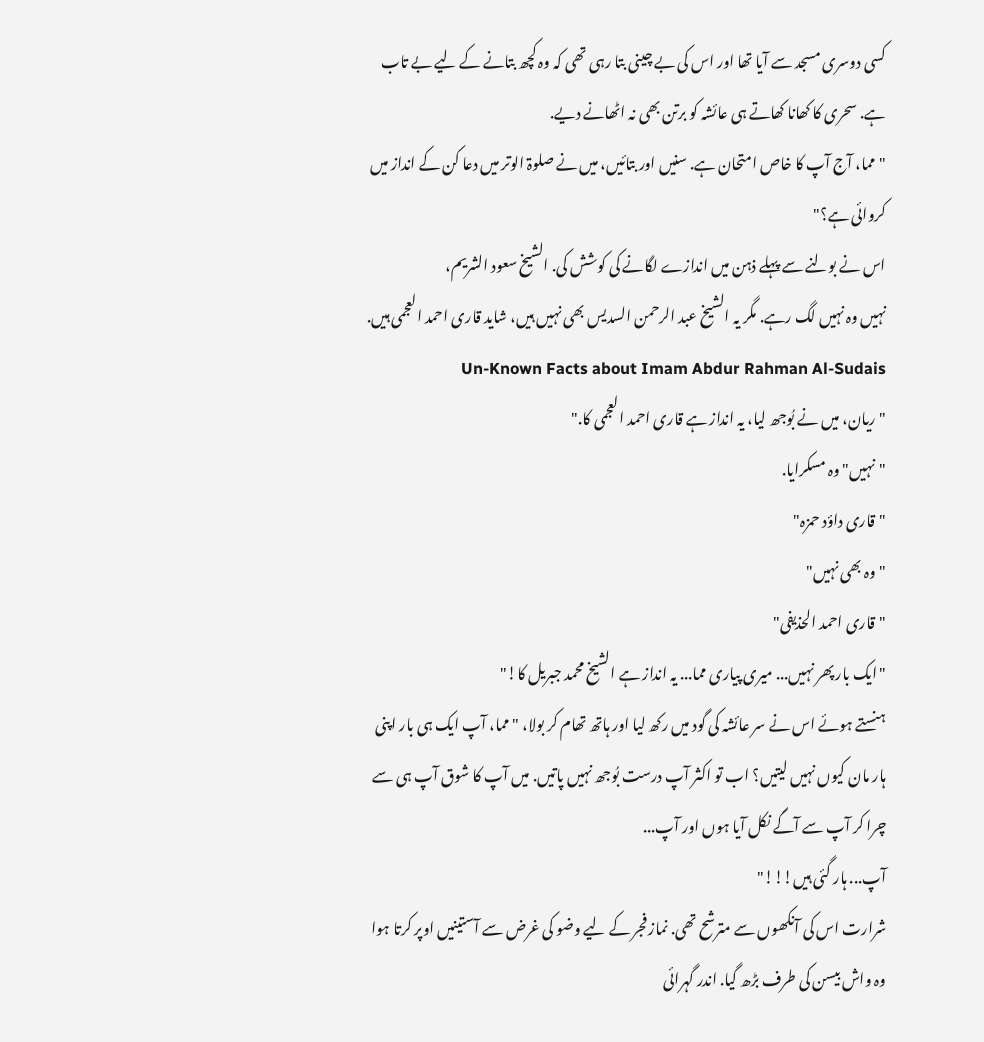کسی دوسری مسجد سے آیا تھا اور اس کی بے چینی بتا رہی تھی کہ وہ کچھ بتانے کے لیے بے تاب ہے. سحری کا کھانا کھاتے ہی عائشہ کو برتن بھی نہ اٹھانے دیے.
"مما، آج آپ کا خاص امتحان ہے. سنیں اور بتائیں، میں نے صلوۃ الوتر میں دعا کن کے انداز میں کروائی ہے؟"
اس نے بولنے سے پہلے ذہن میں اندازے لگانے کی کوشش کی. الشیخ سعود الشریم،
نہیں وہ نہیں لگ رہے. مگر یہ الشیخ عبد الرحمن السديس بھی نہیں ہیں، شاید قاری احمد العجمى ہیں. Un-Known Facts about Imam Abdur Rahman Al-Sudais
"ریان، میں نے بُوجھ لیا، یہ انداز ہے قاری احمد العجمى کا."
"نہیں" وہ مسکرایا.
"قاری داؤد حمزہ"
"وہ بھی نہیں"
"قاری احمد الحذیفی"
"ایک بار پھر نہیں... میری پیاری مما... یہ انداز ہے الشیخ محمد جبریل کا!"
ہنستے ہوئے اس نے سر عائشہ کی گود میں رکھ لیا اور ہاتھ تھام کر بولا، "مما، آپ ایک ہی بار اپنی ہار مان کیوں نہیں لیتیں؟ اب تو اکثر آپ درست بُوجھ نہیں پاتیں. میں آپ کا شوق آپ ہی سے چرا کر آپ سے آگے نکل آیا ہوں اور آپ...
آپ... ہار گئی ہیں!!!"
شرارت اس کی آنکھوں سے مترشح تھی. نماز فجر کے لیے وضو کی غرض سے آستینیں اوپر کرتا ہوا وہ واش بیسن کی طرف بڑھ گیا. اندر گہرائی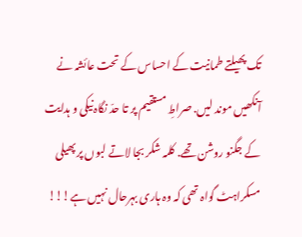تک پھیلتے طمانیت کے احساس کے تحت عائشہ نے آنکھیں موند لیں. صراطِ مستقیم پر تا حدّ نگاہ نیکی و ہدایت کے جگنو روشن تھے. کلمہ شکر بجا لاتے لبوں پر پھیلی مسکراہٹ گواہ تھی کہ وہ ہاری بہرحال نہیں ہے!!!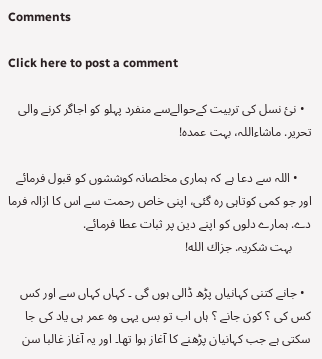Comments

Click here to post a comment

  • نئ نسل کی تربیت کےحوالےسے منفرد پہلو کو اجاگر کرنے والی تحریر. ماشاءاللہ، بہت عمدہ!

    • اللہ سے دعا ہے کہ ہماری مخلصانہ کوششوں کو قبول فرمائے اور جو کمی کوتاہی رہ گئی، اپنی خاص رحمت سے اس کا ازالہ فرما دے. ہمارے دلوں کو اپنے دین پر ثبات عطا فرمائے.
      بہت شکریہ. جزاك الله!

  • جانے کتنی کہانیاں پڑھ ڈالی ہوں گی ۔ کہاں کہاں سے اور کس کس کی ؟ کون جانے ؟ ہاں اب تو بس یہی وہ عمر ہی یاد کی جا سکتی ہے جب کہانیان پڑھنے کا آغاز ہوا تھا۔ اور یہ آغاز غالبا سن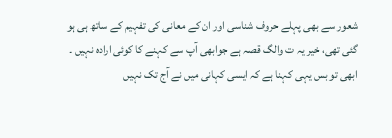شعور سے بھی پہلے حروف شناسی اور ان کے معانی کی تفہیم کے ساتھ ہی ہو گئی تھی، خیر یہ ت والگ قصہ ہے جوابھی آپ سے کہنے کا کوئی ارادہ نہیں ۔ ابھی تو بس یہی کہنا ہے کہ ایسی کہانی میں نے آج تک نہیں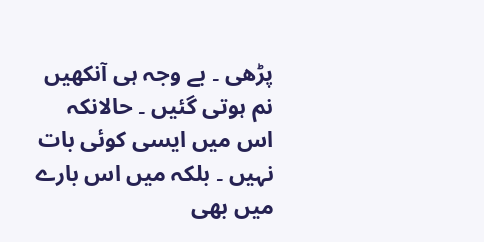پڑھی ۔ بے وجہ ہی آنکھیں نم ہوتی گئیں ۔ حالانکہ اس میں ایسی کوئی بات نہیں ۔ بلکہ میں اس بارے میں بھی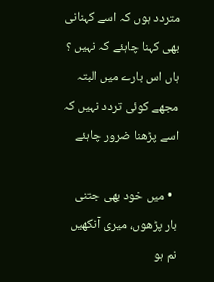متردد ہوں کہ اسے کہنانی بھی کہنا چاہئے کہ نہیں ؟ ہاں اس بارے میں البتہ مجھے کوئی تردد نہیں کہ اسے پڑھنا ضرور چاہئے

  • میں خود بھی جتنی بار پڑھوں، میری آنکھیں نم ہو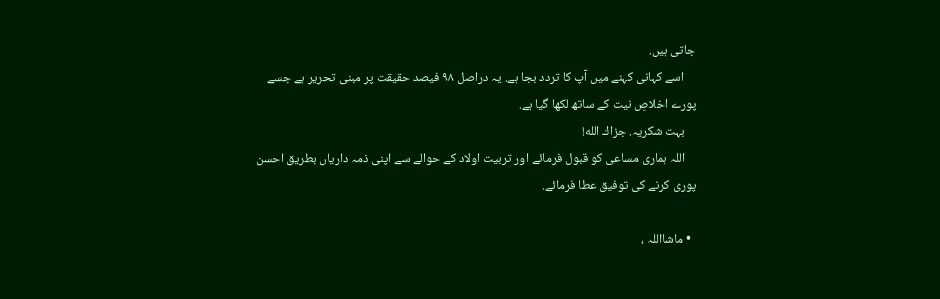جاتی ہیں.
    اسے کہانی کہنے میں آپ کا تردد بجا ہے. یہ دراصل ٩٨ فیصد حقیقت پر مبنی تحریر ہے جسے پورے اخلاصِ نیت کے ساتھ لکھا گیا ہے.
    بہت شکریہ. جزاك الله!
    اللہ ہماری مساعی کو قبول فرمائے اور تربیت اولاد کے حوالے سے اپنی ذمہ داریاں بطریق احسن پوری کرنے کی توفیق عطا فرمائے.

  • ماشااللہ ،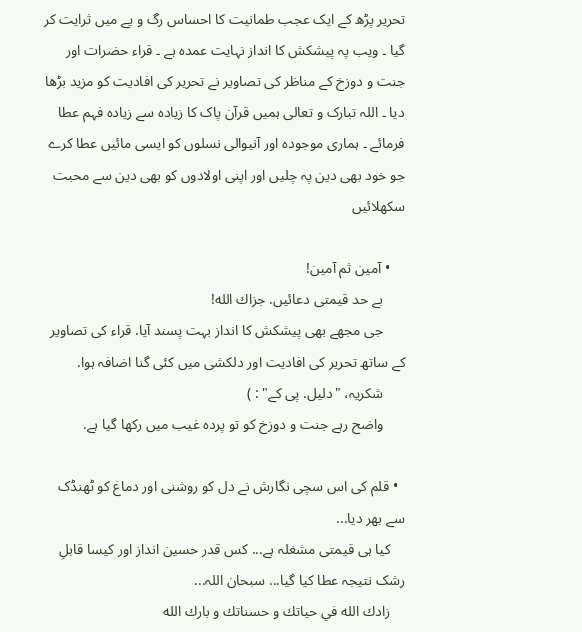تحریر پڑھ کے ایک عجب طمانیت کا احساس رگ و پے میں ثرایت کر گیا ۔ ویب پہ پیشکش کا انداز نہایت عمدہ ہے ۔ قراء حضرات اور جنت و دوزخ کے مناظر کی تصاویر نے تحریر کی افادیت کو مزید بڑھا دیا ۔ اللہ تبارک و تعالی ہمیں قرآن پاک کا زیادہ سے زیادہ فہم عطا فرمائے ۔ ہماری موجودہ اور آنیوالی نسلوں کو ایسی مائیں عطا کرے جو خود بھی دین پہ چلیں اور اپنی اولادوں کو بھی دین سے محبت سکھلائیں

    • آمین ثم آمین!
      بے حد قیمتی دعائیں. جزاك الله!
      جی مجھے بھی پیشکش کا انداز بہت پسند آیا. قراء کی تصاویر کے ساتھ تحریر کی افادیت اور دلکشی میں کئی گنا اضافہ ہوا.
      شکریہ، "دلیل. پی کے" : )
      واضح رہے جنت و دوزخ کو تو پردہ غیب میں رکھا گیا ہے.

  • قلم کی اس سچی نگارش نے دل کو روشنی اور دماغ کو ٹھنڈک سے بھر دیا...
    کیا ہی قیمتی مشغلہ ہے... کس قدر حسین انداز اور کیسا قابلِ رشک نتیجہ عطا کیا گیا... سبحان اللہ...
    زادك الله في حياتك و حسناتك و بارك الله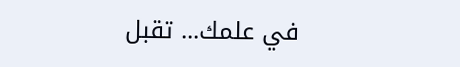في علمك... تقبل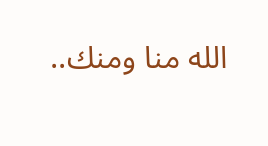الله منا ومنك..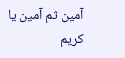آمین ثم آمین يا كريم